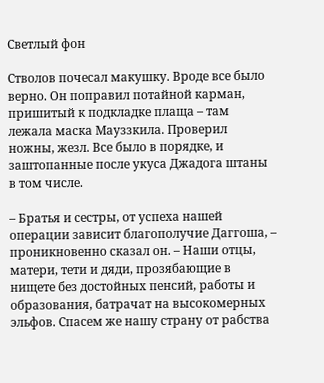Светлый фон

Стволов почесал макушку. Вроде все было верно. Он поправил потайной карман, пришитый к подкладке плаща – там лежала маска Мауззкила. Проверил ножны, жезл. Все было в порядке, и заштопанные после укуса Джадога штаны в том числе.

– Братья и сестры, от успеха нашей операции зависит благополучие Даггоша, – проникновенно сказал он. – Наши отцы, матери, тети и дяди, прозябающие в нищете без достойных пенсий, работы и образования, батрачат на высокомерных эльфов. Спасем же нашу страну от рабства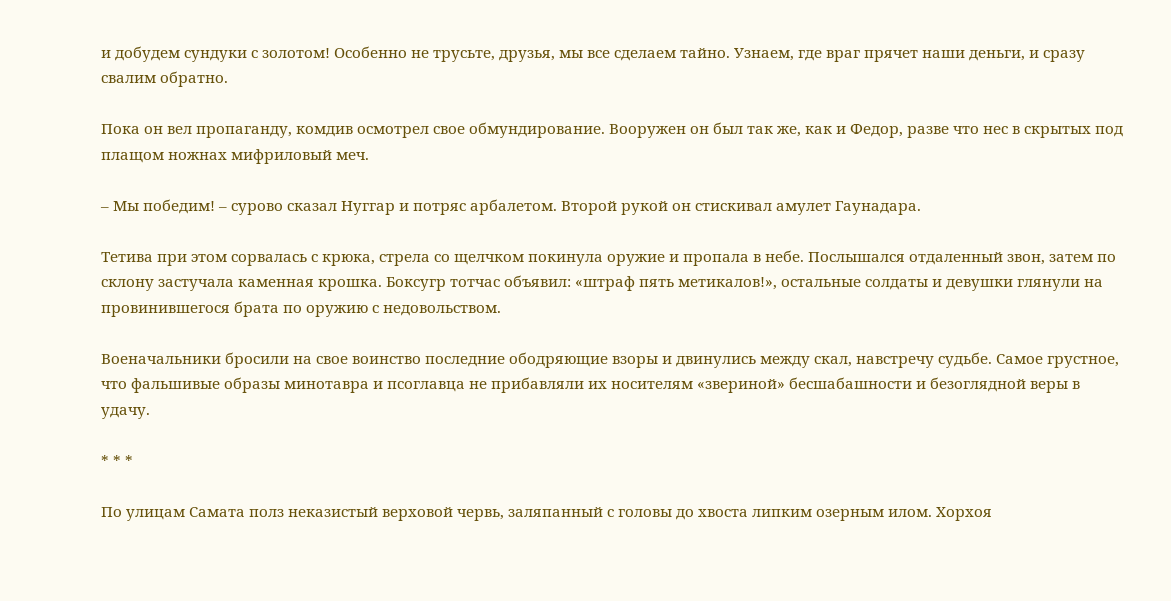и добудем сундуки с золотом! Особенно не трусьте, друзья, мы все сделаем тайно. Узнаем, где враг прячет наши деньги, и сразу свалим обратно.

Пока он вел пропаганду, комдив осмотрел свое обмундирование. Вооружен он был так же, как и Федор, разве что нес в скрытых под плащом ножнах мифриловый меч.

– Мы победим! – сурово сказал Нуггар и потряс арбалетом. Второй рукой он стискивал амулет Гаунадара.

Тетива при этом сорвалась с крюка, стрела со щелчком покинула оружие и пропала в небе. Послышался отдаленный звон, затем по склону застучала каменная крошка. Боксугр тотчас объявил: «штраф пять метикалов!», остальные солдаты и девушки глянули на провинившегося брата по оружию с недовольством.

Военачальники бросили на свое воинство последние ободряющие взоры и двинулись между скал, навстречу судьбе. Самое грустное, что фальшивые образы минотавра и псоглавца не прибавляли их носителям «звериной» бесшабашности и безоглядной веры в удачу.

* * *

По улицам Самата полз неказистый верховой червь, заляпанный с головы до хвоста липким озерным илом. Хорхоя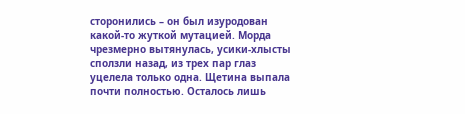сторонились – он был изуродован какой-то жуткой мутацией. Морда чрезмерно вытянулась, усики-хлысты сползли назад, из трех пар глаз уцелела только одна. Щетина выпала почти полностью. Осталось лишь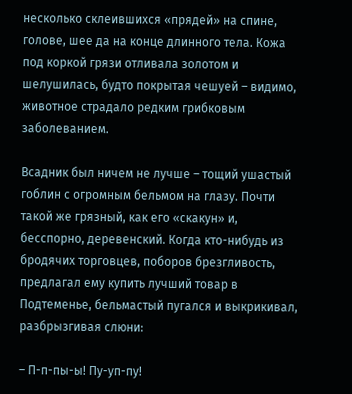несколько склеившихся «прядей» на спине, голове, шее да на конце длинного тела. Кожа под коркой грязи отливала золотом и шелушилась, будто покрытая чешуей – видимо, животное страдало редким грибковым заболеванием.

Всадник был ничем не лучше – тощий ушастый гоблин с огромным бельмом на глазу. Почти такой же грязный, как его «скакун» и, бесспорно, деревенский. Когда кто-нибудь из бродячих торговцев, поборов брезгливость, предлагал ему купить лучший товар в Подтеменье, бельмастый пугался и выкрикивал, разбрызгивая слюни:

– П-п-пы-ы! Пу-уп-пу!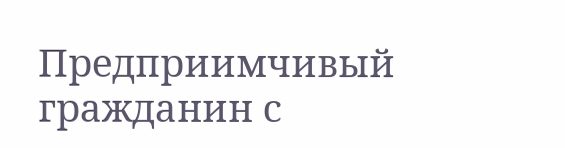Предприимчивый гражданин с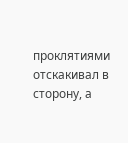проклятиями отскакивал в сторону, а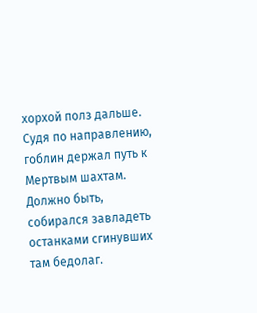хорхой полз дальше. Судя по направлению, гоблин держал путь к Мертвым шахтам. Должно быть, собирался завладеть останками сгинувших там бедолаг.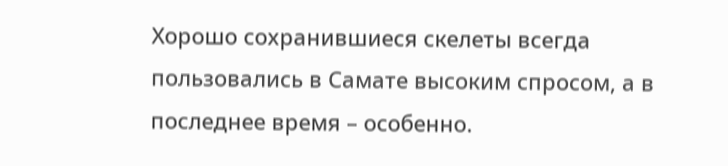Хорошо сохранившиеся скелеты всегда пользовались в Самате высоким спросом, а в последнее время – особенно.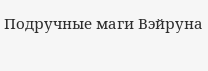Подручные маги Вэйруна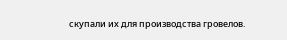скупали их для производства гровелов.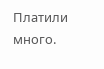Платили много.